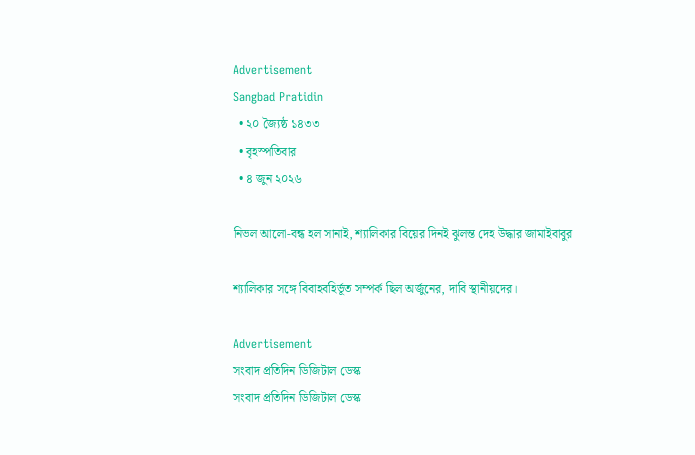Advertisement
Sangbad Pratidin
  • ২০ জ্যৈষ্ঠ ১৪৩৩
  • বৃহস্পতিবার
  • ৪ জুন ২০২৬

নিভল আলো-বন্ধ হল সানাই, শ্যালিকার বিয়ের দিনই ঝুলন্ত দেহ উদ্ধার জামাইবাবুর

শ্যালিকার সঙ্গে বিবাহবহির্ভূত সম্পর্ক ছিল অর্জুনের, দাবি স্থানীয়দের।

Advertisement
সংবাদ প্রতিদিন ডিজিটাল ডেস্ক
সংবাদ প্রতিদিন ডিজিটাল ডেস্ক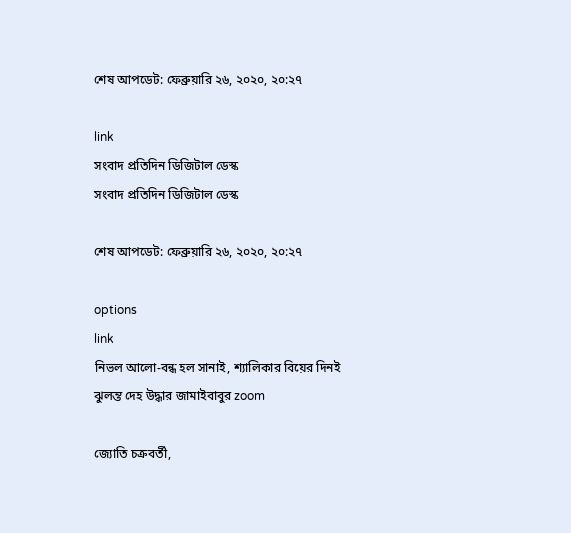শেষ আপডেট: ফেব্রুয়ারি ২৬, ২০২০, ২০:২৭

link
সংবাদ প্রতিদিন ডিজিটাল ডেস্ক
সংবাদ প্রতিদিন ডিজিটাল ডেস্ক

শেষ আপডেট: ফেব্রুয়ারি ২৬, ২০২০, ২০:২৭

options
link
নিভল আলো-বন্ধ হল সানাই, শ্যালিকার বিয়ের দিনই ঝুলন্ত দেহ উদ্ধার জামাইবাবুর zoom

জ্যোতি চক্রবর্তী,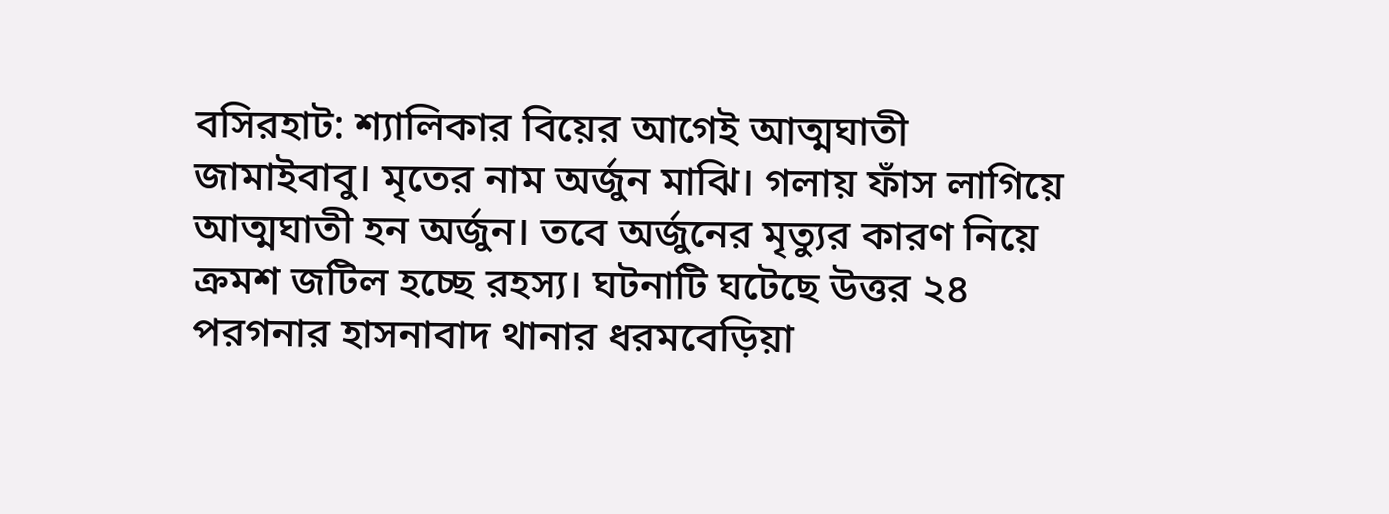বসিরহাট: শ্যালিকার বিয়ের আগেই আত্মঘাতী জামাইবাবু। মৃতের নাম অর্জুন মাঝি। গলায় ফাঁস লাগিয়ে আত্মঘাতী হন অর্জুন। তবে অর্জুনের মৃত্যুর কারণ নিয়ে ক্রমশ জটিল হচ্ছে রহস্য। ঘটনাটি ঘটেছে উত্তর ২৪ পরগনার হাসনাবাদ থানার ধরমবেড়িয়া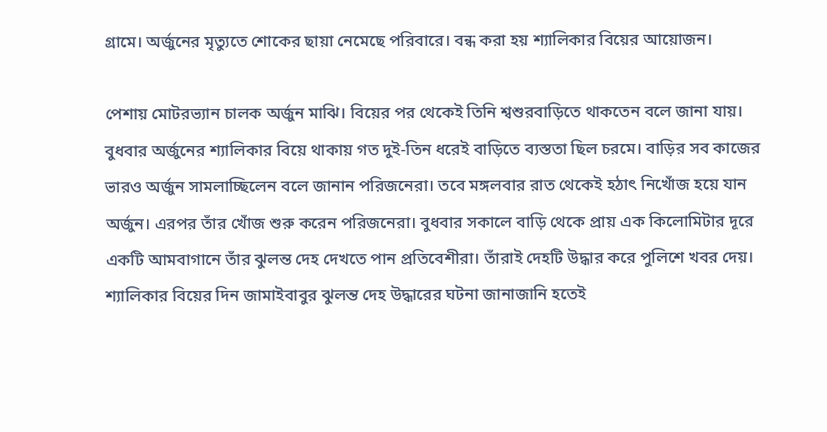গ্রামে। অর্জুনের মৃত্যুতে শোকের ছায়া নেমেছে পরিবারে। বন্ধ করা হয় শ্যালিকার বিয়ের আয়োজন।

পেশায় মোটরভ্যান চালক অর্জুন মাঝি। বিয়ের পর থেকেই তিনি শ্বশুরবাড়িতে থাকতেন বলে জানা যায়। বুধবার অর্জুনের শ্যালিকার বিয়ে থাকায় গত দুই-তিন ধরেই বাড়িতে ব্যস্ততা ছিল চরমে। বাড়ির সব কাজের ভারও অর্জুন সামলাচ্ছিলেন বলে জানান পরিজনেরা। তবে মঙ্গলবার রাত থেকেই হঠাৎ নিখোঁজ হয়ে যান অর্জুন। এরপর তাঁর খোঁজ শুরু করেন পরিজনেরা। বুধবার সকালে বাড়ি থেকে প্রায় এক কিলোমিটার দূরে একটি আমবাগানে তাঁর ঝুলন্ত দেহ দেখতে পান প্রতিবেশীরা। তাঁরাই দেহটি উদ্ধার করে পুলিশে খবর দেয়। শ্যালিকার বিয়ের দিন জামাইবাবুর ঝুলন্ত দেহ উদ্ধারের ঘটনা জানাজানি হতেই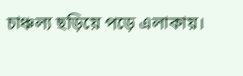চাঞ্চল্য ছড়িয়ে পড়ে এলাকায়।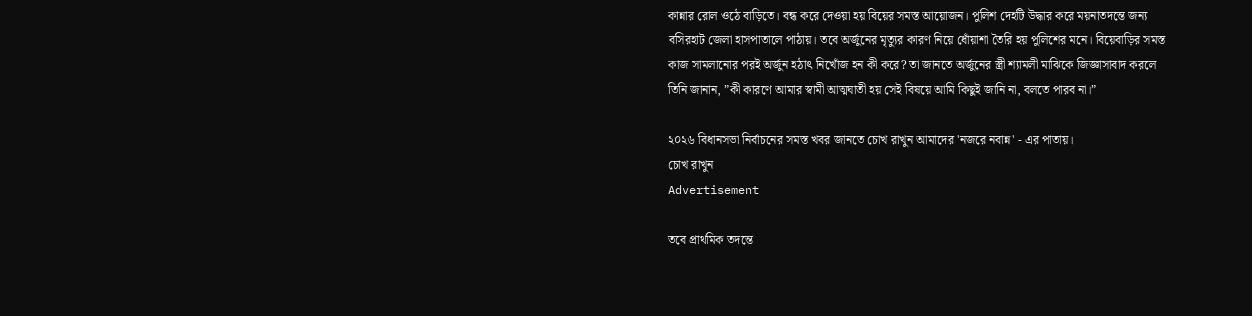কান্নার রোল ওঠে বাড়িতে। বন্ধ করে দেওয়া হয় বিয়ের সমস্ত আয়োজন। পুলিশ দেহটি উদ্ধার করে ময়নাতদন্তে জন্য বসিরহাট জেলা হাসপাতালে পাঠায়। তবে অর্জুনের মৃত্যুর কারণ নিয়ে ধোঁয়াশা তৈরি হয় পুলিশের মনে। বিয়েবাড়ির সমস্ত কাজ সামলানোর পরই অর্জুন হঠাৎ নিখোঁজ হন কী করে? তা জানতে অর্জুনের স্ত্রী শ্যামলী মাঝিকে জিজ্ঞাসাবাদ করলে তিনি জানান, ”কী কারণে আমার স্বামী আত্মঘাতী হয় সেই বিষয়ে আমি কিছুই জানি না, বলতে পারব না।”

২০২৬ বিধানসভা নির্বাচনের সমস্ত খবর জানতে চোখ রাখুন আমাদের 'নজরে নবান্ন' - এর পাতায়।
চোখ রাখুন
Advertisement

তবে প্রাথমিক তদন্তে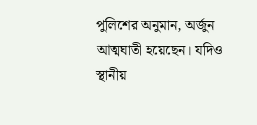পুলিশের অনুমান, অর্জুন আত্মঘাতী হয়েছেন। যদিও স্থানীয়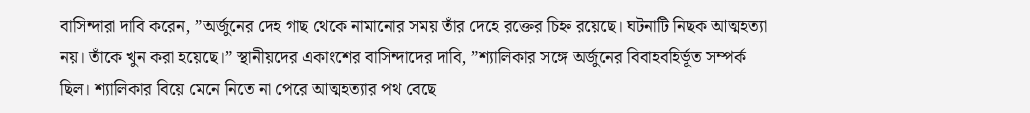বাসিন্দারা দাবি করেন, ”অর্জুনের দেহ গাছ থেকে নামানোর সময় তাঁর দেহে রক্তের চিহ্ন রয়েছে। ঘটনাটি নিছক আত্মহত্যা নয়। তাঁকে খুন করা হয়েছে।” স্থানীয়দের একাংশের বাসিন্দাদের দাবি, ”শ্যালিকার সঙ্গে অর্জুনের বিবাহবহির্ভূত সম্পর্ক ছিল। শ্যালিকার বিয়ে মেনে নিতে না পেরে আত্মহত্যার পথ বেছে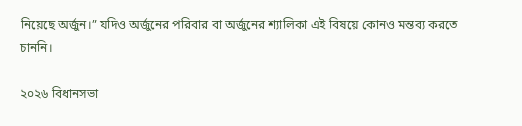নিয়েছে অর্জুন।” যদিও অর্জুনের পরিবার বা অর্জুনের শ্যালিকা এই বিষয়ে কোনও মন্তব্য করতে চাননি।

২০২৬ বিধানসভা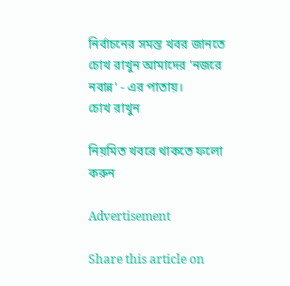নির্বাচনের সমস্ত খবর জানতে চোখ রাখুন আমাদের 'নজরে নবান্ন' - এর পাতায়।
চোখ রাখুন

নিয়মিত খবরে থাকতে ফলো করুন

Advertisement

Share this article on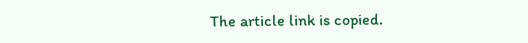The article link is copied.